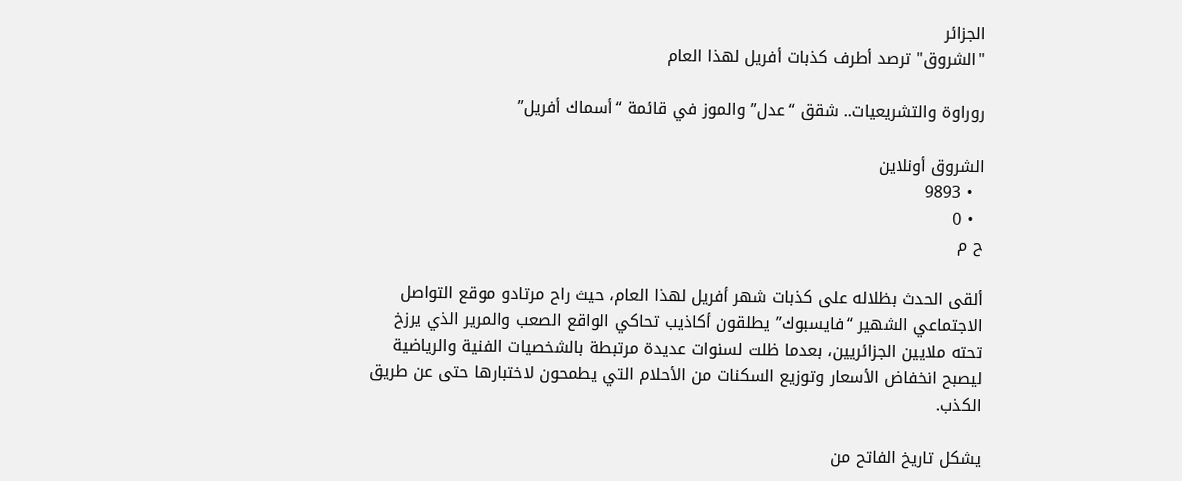الجزائر
"الشروق" ترصد أطرف كذبات أفريل لهذا العام

روراوة والتشريعيات.. شقق “عدل” والموز في قائمة “أسماك أفريل”

الشروق أونلاين
  • 9893
  • 0
ح م

ألقى الحدث بظلاله على كذبات شهر أفريل لهذا العام، حيث راح مرتادو موقع التواصل الاجتماعي الشهير “فايسبوك” يطلقون أكاذيب تحاكي الواقع الصعب والمرير الذي يرزخ تحته ملايين الجزائريين، بعدما ظلت لسنوات عديدة مرتبطة بالشخصيات الفنية والرياضية ليصبح انخفاض الأسعار وتوزيع السكنات من الأحلام التي يطمحون لاختبارها حتى عن طريق الكذب.

يشكل تاريخ الفاتح من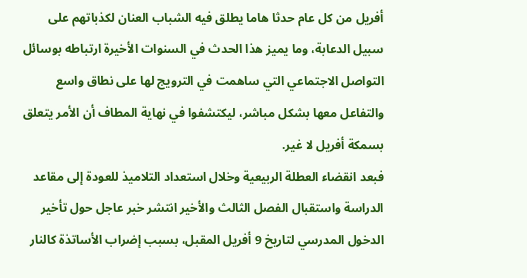أفريل من كل عام حدثا هاما يطلق فيه الشباب العنان لكذباتهم على سبيل الدعابة، وما يميز هذا الحدث في السنوات الأخيرة ارتباطه بوسائل التواصل الاجتماعي التي ساهمت في الترويج لها على نطاق واسع  والتفاعل معها بشكل مباشر، ليكتشفوا في نهاية المطاف أن الأمر يتعلق بسمكة أفريل لا غير.
فبعد انقضاء العطلة الربيعية وخلال استعداد التلاميذ للعودة إلى مقاعد الدراسة واستقبال الفصل الثالث والأخير انتشر خبر عاجل حول تأخير الدخول المدرسي لتاريخ 9 أفريل المقبل، بسبب إضراب الأساتذة كالنار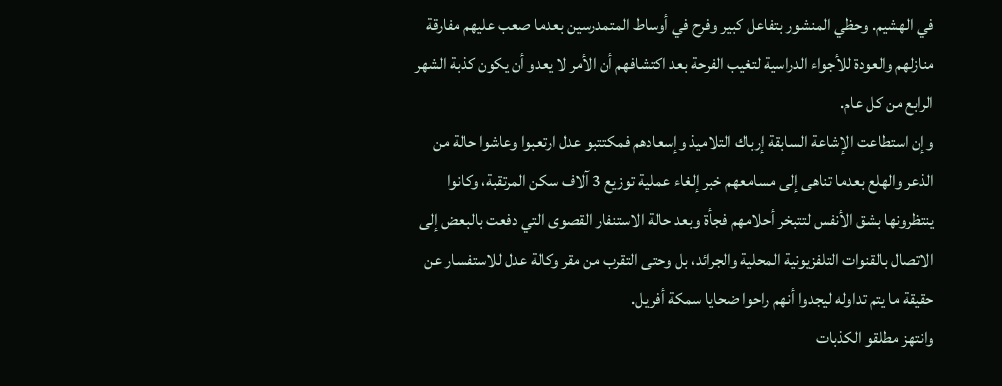في الهشيم. وحظي المنشور بتفاعل كبير وفرح في أوساط المتمدرسين بعدما صعب عليهم مفارقة منازلهم والعودة للأجواء الدراسية لتغيب الفرحة بعد اكتشافهم أن الأمر لا يعدو أن يكون كذبة الشهر الرابع من كل عام.
وإن استطاعت الإشاعة السابقة إرباك التلاميذ وإسعادهم فمكتتبو عدل ارتعبوا وعاشوا حالة من الذعر والهلع بعدما تناهى إلى مسامعهم خبر إلغاء عملية توزيع 3 آلاف سكن المرتقبة، وكانوا ينتظرونها بشق الأنفس لتتبخر أحلامهم فجأة وبعد حالة الاستنفار القصوى التي دفعت بالبعض إلى الاتصال بالقنوات التلفزيونية المحلية والجرائد، بل وحتى التقرب من مقر وكالة عدل للاستفسار عن حقيقة ما يتم تداوله ليجدوا أنهم راحوا ضحايا سمكة أفريل.
وانتهز مطلقو الكذبات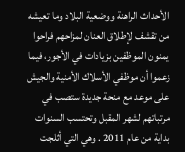الأحداث الراهنة ووضعية البلاد وما تعيشه من تقشف لإطلاق العنان لمزاحهم فراحوا يمنون الموظفين بزيادات في الأجور، فيما زعموا أن موظفي الأسلاك الأمنية والجيش على موعد مع منحة جديدة ستصب في مرتباتهم لشهر المقبل وتحتسب السنوات بداية من عام 2011 . وهي التي أثلجت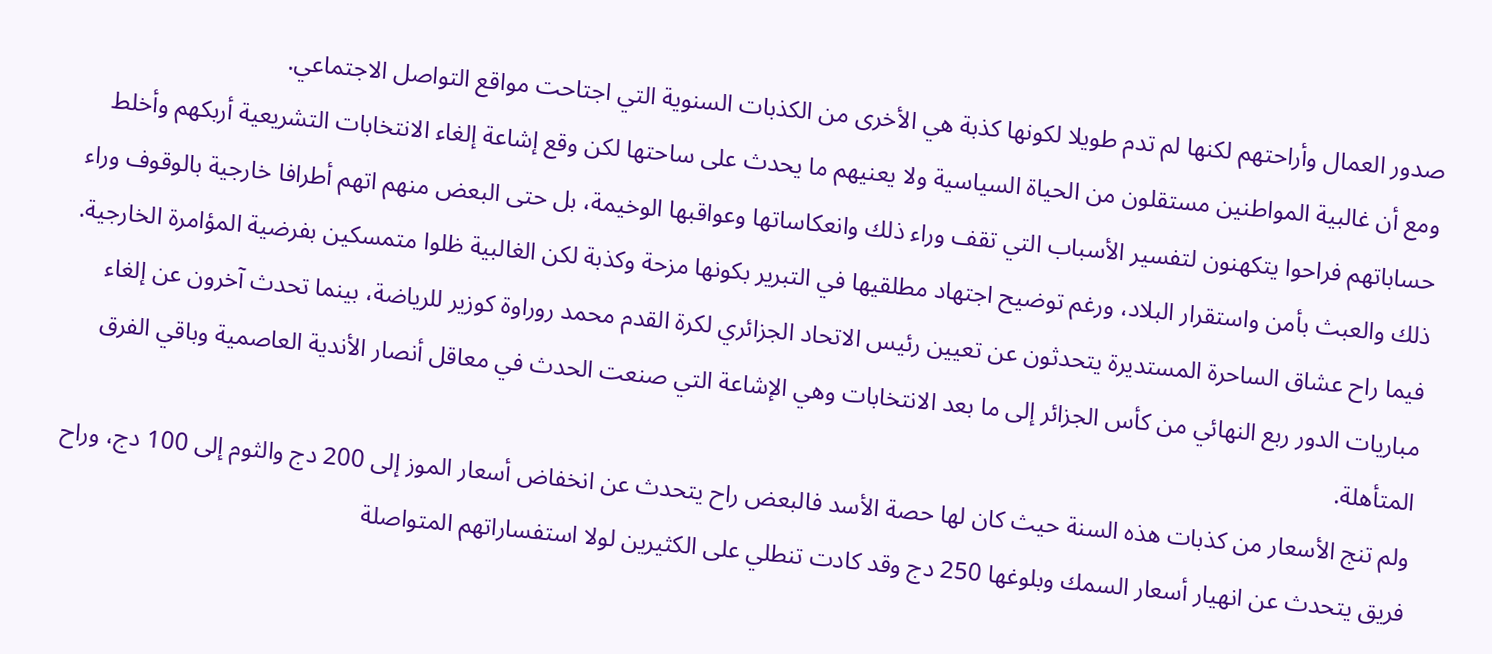صدور العمال وأراحتهم لكنها لم تدم طويلا لكونها كذبة هي الأخرى من الكذبات السنوية التي اجتاحت مواقع التواصل الاجتماعي.
ومع أن غالبية المواطنين مستقلون من الحياة السياسية ولا يعنيهم ما يحدث على ساحتها لكن وقع إشاعة إلغاء الانتخابات التشريعية أربكهم وأخلط حساباتهم فراحوا يتكهنون لتفسير الأسباب التي تقف وراء ذلك وانعكاساتها وعواقبها الوخيمة، بل حتى البعض منهم اتهم أطرافا خارجية بالوقوف وراء ذلك والعبث بأمن واستقرار البلاد، ورغم توضيح اجتهاد مطلقيها في التبرير بكونها مزحة وكذبة لكن الغالبية ظلوا متمسكين بفرضية المؤامرة الخارجية. فيما راح عشاق الساحرة المستديرة يتحدثون عن تعيين رئيس الاتحاد الجزائري لكرة القدم محمد روراوة كوزير للرياضة، بينما تحدث آخرون عن إلغاء مباريات الدور ربع النهائي من كأس الجزائر إلى ما بعد الانتخابات وهي الإشاعة التي صنعت الحدث في معاقل أنصار الأندية العاصمية وباقي الفرق المتأهلة.
ولم تنج الأسعار من كذبات هذه السنة حيث كان لها حصة الأسد فالبعض راح يتحدث عن انخفاض أسعار الموز إلى 200 دج والثوم إلى 100 دج، وراح فريق يتحدث عن انهيار أسعار السمك وبلوغها 250 دج وقد كادت تنطلي على الكثيرين لولا استفساراتهم المتواصلة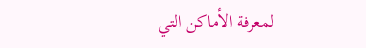لمعرفة الأماكن التي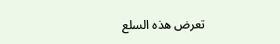تعرض هذه السلع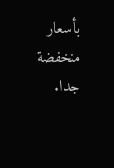بأسعار منخفضة جدا.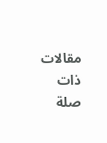مقالات ذات صلة